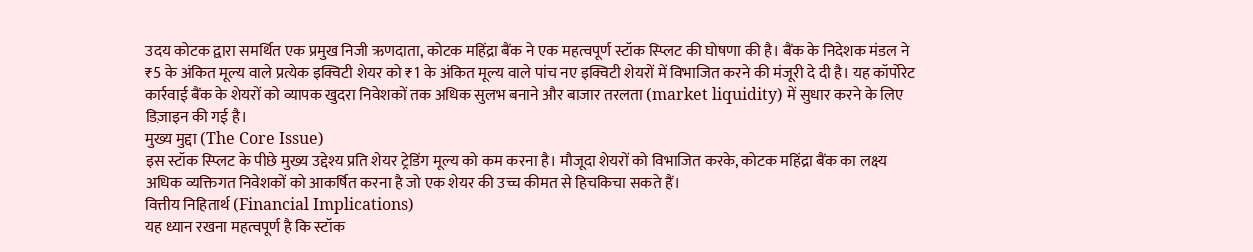उदय कोटक द्वारा समर्थित एक प्रमुख निजी ऋणदाता, कोटक महिंद्रा बैंक ने एक महत्वपूर्ण स्टॉक स्प्लिट की घोषणा की है। बैंक के निदेशक मंडल ने ₹5 के अंकित मूल्य वाले प्रत्येक इक्विटी शेयर को ₹1 के अंकित मूल्य वाले पांच नए इक्विटी शेयरों में विभाजित करने की मंजूरी दे दी है। यह कॉर्पोरेट कार्रवाई बैंक के शेयरों को व्यापक खुदरा निवेशकों तक अधिक सुलभ बनाने और बाजार तरलता (market liquidity) में सुधार करने के लिए डिज़ाइन की गई है।
मुख्य मुद्दा (The Core Issue)
इस स्टॉक स्प्लिट के पीछे मुख्य उद्देश्य प्रति शेयर ट्रेडिंग मूल्य को कम करना है। मौजूदा शेयरों को विभाजित करके, कोटक महिंद्रा बैंक का लक्ष्य अधिक व्यक्तिगत निवेशकों को आकर्षित करना है जो एक शेयर की उच्च कीमत से हिचकिचा सकते हैं।
वित्तीय निहितार्थ (Financial Implications)
यह ध्यान रखना महत्वपूर्ण है कि स्टॉक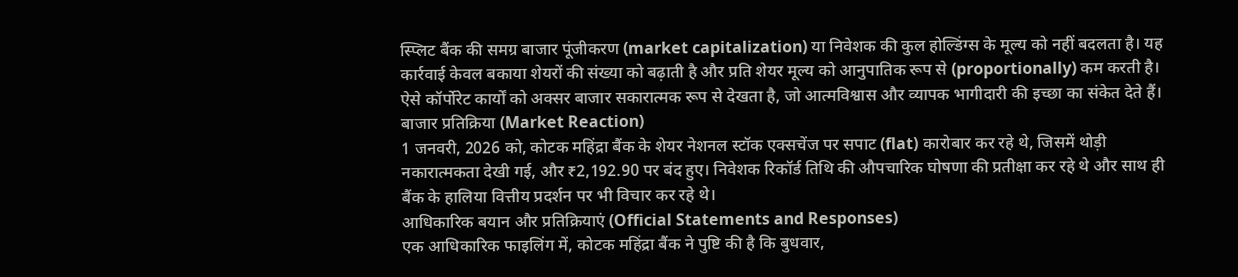स्प्लिट बैंक की समग्र बाजार पूंजीकरण (market capitalization) या निवेशक की कुल होल्डिंग्स के मूल्य को नहीं बदलता है। यह कार्रवाई केवल बकाया शेयरों की संख्या को बढ़ाती है और प्रति शेयर मूल्य को आनुपातिक रूप से (proportionally) कम करती है। ऐसे कॉर्पोरेट कार्यों को अक्सर बाजार सकारात्मक रूप से देखता है, जो आत्मविश्वास और व्यापक भागीदारी की इच्छा का संकेत देते हैं।
बाजार प्रतिक्रिया (Market Reaction)
1 जनवरी, 2026 को, कोटक महिंद्रा बैंक के शेयर नेशनल स्टॉक एक्सचेंज पर सपाट (flat) कारोबार कर रहे थे, जिसमें थोड़ी नकारात्मकता देखी गई, और ₹2,192.90 पर बंद हुए। निवेशक रिकॉर्ड तिथि की औपचारिक घोषणा की प्रतीक्षा कर रहे थे और साथ ही बैंक के हालिया वित्तीय प्रदर्शन पर भी विचार कर रहे थे।
आधिकारिक बयान और प्रतिक्रियाएं (Official Statements and Responses)
एक आधिकारिक फाइलिंग में, कोटक महिंद्रा बैंक ने पुष्टि की है कि बुधवार,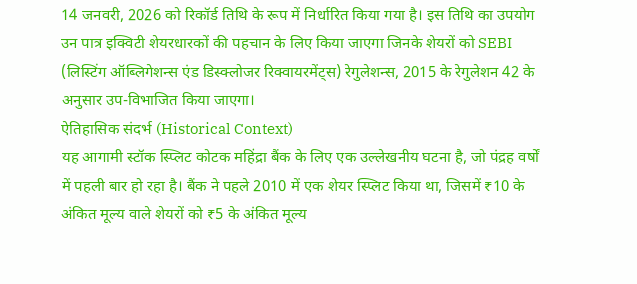14 जनवरी, 2026 को रिकॉर्ड तिथि के रूप में निर्धारित किया गया है। इस तिथि का उपयोग उन पात्र इक्विटी शेयरधारकों की पहचान के लिए किया जाएगा जिनके शेयरों को SEBI (लिस्टिंग ऑब्लिगेशन्स एंड डिस्क्लोजर रिक्वायरमेंट्स) रेगुलेशन्स, 2015 के रेगुलेशन 42 के अनुसार उप-विभाजित किया जाएगा।
ऐतिहासिक संदर्भ (Historical Context)
यह आगामी स्टॉक स्प्लिट कोटक महिंद्रा बैंक के लिए एक उल्लेखनीय घटना है, जो पंद्रह वर्षों में पहली बार हो रहा है। बैंक ने पहले 2010 में एक शेयर स्प्लिट किया था, जिसमें ₹10 के अंकित मूल्य वाले शेयरों को ₹5 के अंकित मूल्य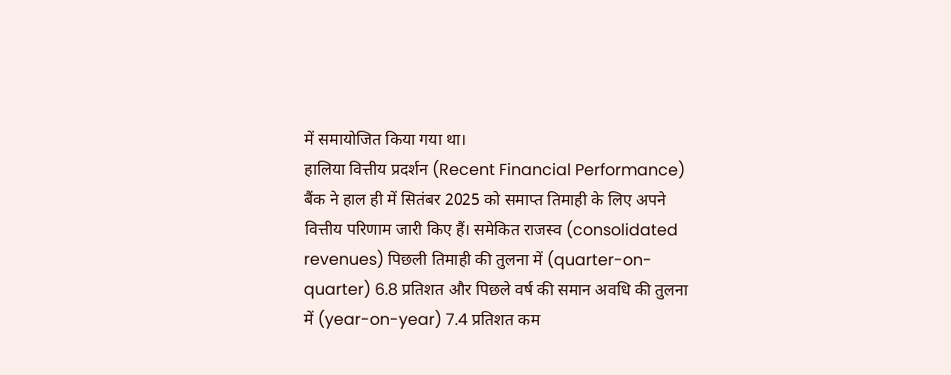में समायोजित किया गया था।
हालिया वित्तीय प्रदर्शन (Recent Financial Performance)
बैंक ने हाल ही में सितंबर 2025 को समाप्त तिमाही के लिए अपने वित्तीय परिणाम जारी किए हैं। समेकित राजस्व (consolidated revenues) पिछली तिमाही की तुलना में (quarter-on-quarter) 6.8 प्रतिशत और पिछले वर्ष की समान अवधि की तुलना में (year-on-year) 7.4 प्रतिशत कम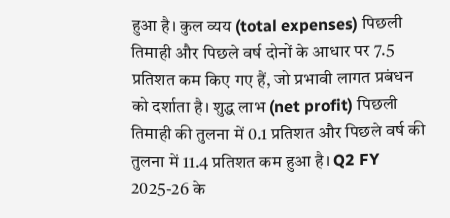हुआ है। कुल व्यय (total expenses) पिछली तिमाही और पिछले वर्ष दोनों के आधार पर 7.5 प्रतिशत कम किए गए हैं, जो प्रभावी लागत प्रबंधन को दर्शाता है। शुद्ध लाभ (net profit) पिछली तिमाही की तुलना में 0.1 प्रतिशत और पिछले वर्ष की तुलना में 11.4 प्रतिशत कम हुआ है। Q2 FY 2025-26 के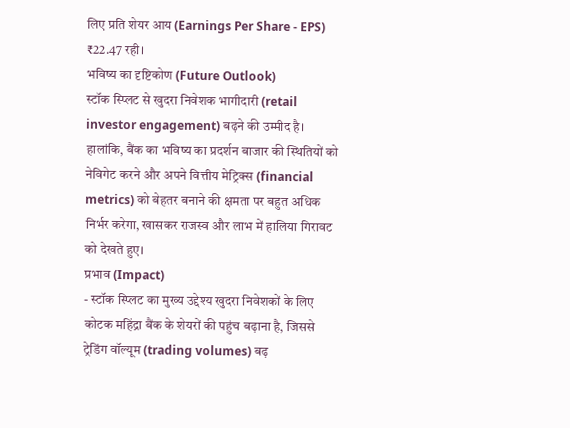लिए प्रति शेयर आय (Earnings Per Share - EPS) ₹22.47 रही।
भविष्य का दृष्टिकोण (Future Outlook)
स्टॉक स्प्लिट से खुदरा निवेशक भागीदारी (retail investor engagement) बढ़ने की उम्मीद है। हालांकि, बैंक का भविष्य का प्रदर्शन बाजार की स्थितियों को नेविगेट करने और अपने वित्तीय मेट्रिक्स (financial metrics) को बेहतर बनाने की क्षमता पर बहुत अधिक निर्भर करेगा, खासकर राजस्व और लाभ में हालिया गिरावट को देखते हुए।
प्रभाव (Impact)
- स्टॉक स्प्लिट का मुख्य उद्देश्य खुदरा निवेशकों के लिए कोटक महिंद्रा बैंक के शेयरों की पहुंच बढ़ाना है, जिससे ट्रेडिंग वॉल्यूम (trading volumes) बढ़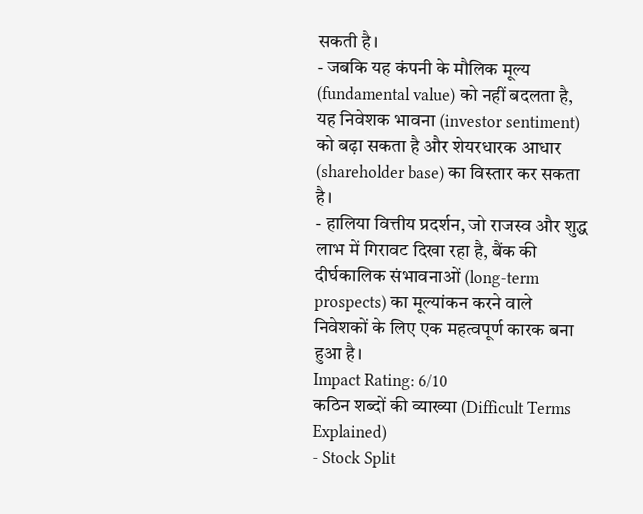सकती है।
- जबकि यह कंपनी के मौलिक मूल्य (fundamental value) को नहीं बदलता है, यह निवेशक भावना (investor sentiment) को बढ़ा सकता है और शेयरधारक आधार (shareholder base) का विस्तार कर सकता है।
- हालिया वित्तीय प्रदर्शन, जो राजस्व और शुद्ध लाभ में गिरावट दिखा रहा है, बैंक की दीर्घकालिक संभावनाओं (long-term prospects) का मूल्यांकन करने वाले निवेशकों के लिए एक महत्वपूर्ण कारक बना हुआ है।
Impact Rating: 6/10
कठिन शब्दों की व्याख्या (Difficult Terms Explained)
- Stock Split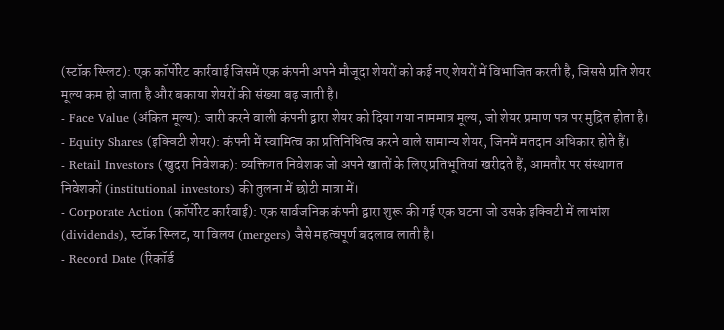(स्टॉक स्प्लिट): एक कॉर्पोरेट कार्रवाई जिसमें एक कंपनी अपने मौजूदा शेयरों को कई नए शेयरों में विभाजित करती है, जिससे प्रति शेयर मूल्य कम हो जाता है और बकाया शेयरों की संख्या बढ़ जाती है।
- Face Value (अंकित मूल्य): जारी करने वाली कंपनी द्वारा शेयर को दिया गया नाममात्र मूल्य, जो शेयर प्रमाण पत्र पर मुद्रित होता है।
- Equity Shares (इक्विटी शेयर): कंपनी में स्वामित्व का प्रतिनिधित्व करने वाले सामान्य शेयर, जिनमें मतदान अधिकार होते हैं।
- Retail Investors (खुदरा निवेशक): व्यक्तिगत निवेशक जो अपने खातों के लिए प्रतिभूतियां खरीदते हैं, आमतौर पर संस्थागत निवेशकों (institutional investors) की तुलना में छोटी मात्रा में।
- Corporate Action (कॉर्पोरेट कार्रवाई): एक सार्वजनिक कंपनी द्वारा शुरू की गई एक घटना जो उसके इक्विटी में लाभांश (dividends), स्टॉक स्प्लिट, या विलय (mergers) जैसे महत्वपूर्ण बदलाव लाती है।
- Record Date (रिकॉर्ड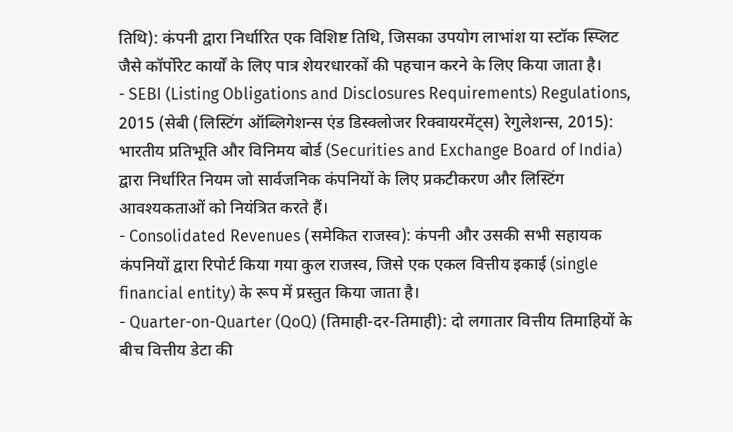तिथि): कंपनी द्वारा निर्धारित एक विशिष्ट तिथि, जिसका उपयोग लाभांश या स्टॉक स्प्लिट जैसे कॉर्पोरेट कार्यों के लिए पात्र शेयरधारकों की पहचान करने के लिए किया जाता है।
- SEBI (Listing Obligations and Disclosures Requirements) Regulations, 2015 (सेबी (लिस्टिंग ऑब्लिगेशन्स एंड डिस्क्लोजर रिक्वायरमेंट्स) रेगुलेशन्स, 2015): भारतीय प्रतिभूति और विनिमय बोर्ड (Securities and Exchange Board of India) द्वारा निर्धारित नियम जो सार्वजनिक कंपनियों के लिए प्रकटीकरण और लिस्टिंग आवश्यकताओं को नियंत्रित करते हैं।
- Consolidated Revenues (समेकित राजस्व): कंपनी और उसकी सभी सहायक कंपनियों द्वारा रिपोर्ट किया गया कुल राजस्व, जिसे एक एकल वित्तीय इकाई (single financial entity) के रूप में प्रस्तुत किया जाता है।
- Quarter-on-Quarter (QoQ) (तिमाही-दर-तिमाही): दो लगातार वित्तीय तिमाहियों के बीच वित्तीय डेटा की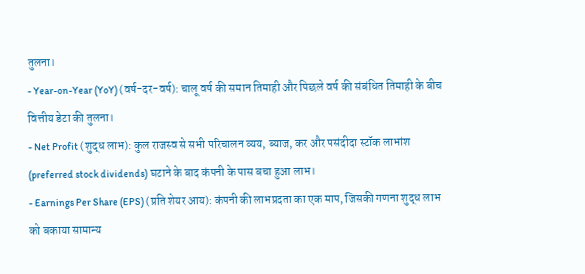तुलना।
- Year-on-Year (YoY) (वर्ष-दर-वर्ष): चालू वर्ष की समान तिमाही और पिछले वर्ष की संबंधित तिमाही के बीच वित्तीय डेटा की तुलना।
- Net Profit (शुद्ध लाभ): कुल राजस्व से सभी परिचालन व्यय, ब्याज, कर और पसंदीदा स्टॉक लाभांश (preferred stock dividends) घटाने के बाद कंपनी के पास बचा हुआ लाभ।
- Earnings Per Share (EPS) (प्रति शेयर आय): कंपनी की लाभप्रदता का एक माप, जिसकी गणना शुद्ध लाभ को बकाया सामान्य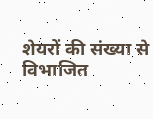शेयरों की संख्या से विभाजित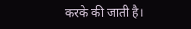करके की जाती है।